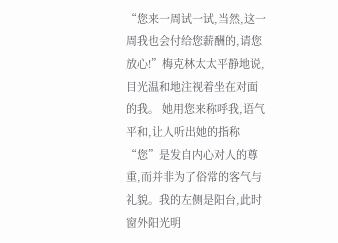“您来一周试一试,当然,这一周我也会付给您薪酬的,请您放心!”梅克林太太平静地说,目光温和地注视着坐在对面的我。 她用您来称呼我,语气平和,让人听出她的指称“您”是发自内心对人的尊重,而并非为了俗常的客气与礼貌。我的左侧是阳台,此时窗外阳光明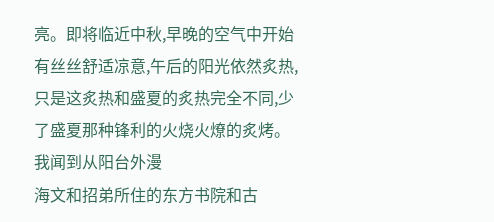亮。即将临近中秋,早晚的空气中开始有丝丝舒适凉意,午后的阳光依然炙热,只是这炙热和盛夏的炙热完全不同,少了盛夏那种锋利的火烧火燎的炙烤。我闻到从阳台外漫
海文和招弟所住的东方书院和古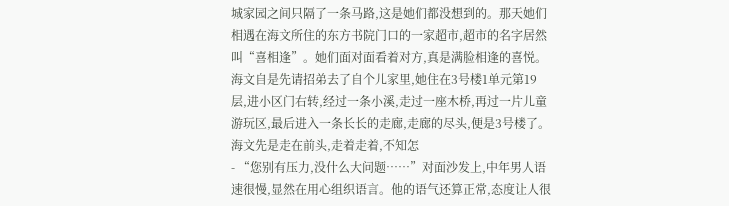城家园之间只隔了一条马路,这是她们都没想到的。那天她们相遇在海文所住的东方书院门口的一家超市,超市的名字居然叫“喜相逢”。她们面对面看着对方,真是满脸相逢的喜悦。 海文自是先请招弟去了自个儿家里,她住在3号楼1单元第19层,进小区门右转,经过一条小溪,走过一座木桥,再过一片儿童游玩区,最后进入一条长长的走廊,走廊的尽头,便是3号楼了。海文先是走在前头,走着走着,不知怎
- “您别有压力,没什么大问题……”对面沙发上,中年男人语速很慢,显然在用心组织语言。他的语气还算正常,态度让人很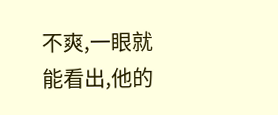不爽,一眼就能看出,他的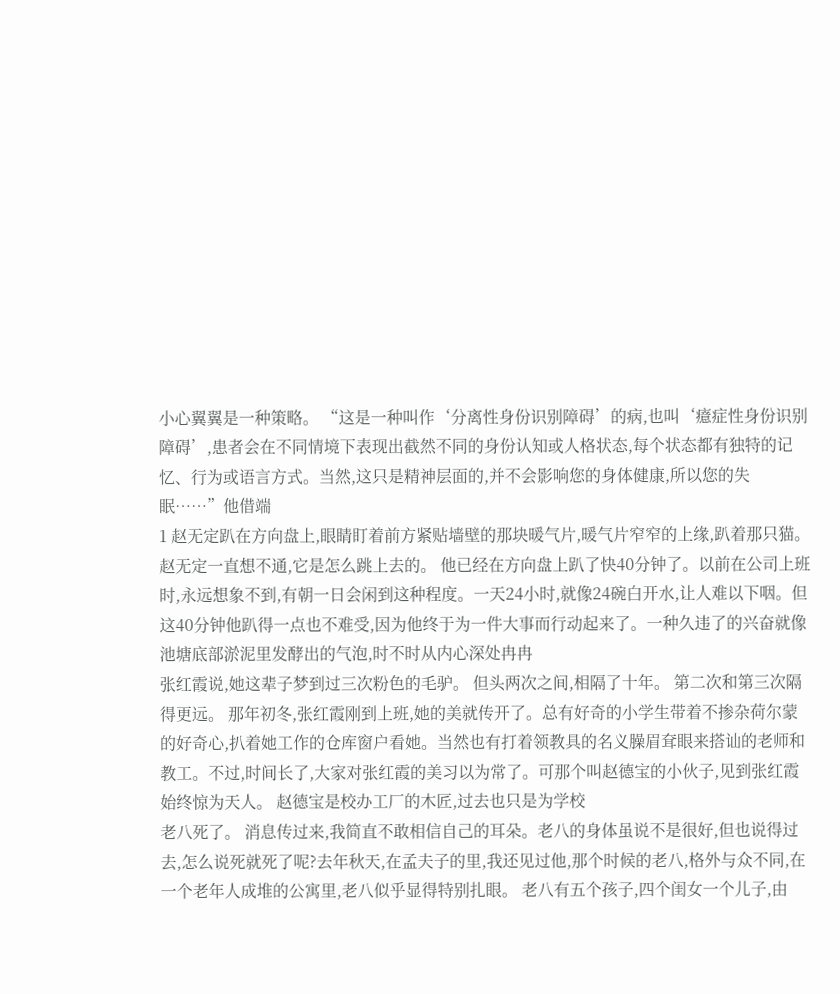小心翼翼是一种策略。 “这是一种叫作‘分离性身份识别障碍’的病,也叫‘癔症性身份识别障碍’,患者会在不同情境下表现出截然不同的身份认知或人格状态,每个状态都有独特的记忆、行为或语言方式。当然,这只是精神层面的,并不会影响您的身体健康,所以您的失眠……”他借端
1 赵无定趴在方向盘上,眼睛盯着前方紧贴墙壁的那块暖气片,暖气片窄窄的上缘,趴着那只猫。赵无定一直想不通,它是怎么跳上去的。 他已经在方向盘上趴了快40分钟了。以前在公司上班时,永远想象不到,有朝一日会闲到这种程度。一天24小时,就像24碗白开水,让人难以下咽。但这40分钟他趴得一点也不难受,因为他终于为一件大事而行动起来了。一种久违了的兴奋就像池塘底部淤泥里发酵出的气泡,时不时从内心深处冉冉
张红霞说,她这辈子梦到过三次粉色的毛驴。 但头两次之间,相隔了十年。 第二次和第三次隔得更远。 那年初冬,张红霞刚到上班,她的美就传开了。总有好奇的小学生带着不掺杂荷尔蒙的好奇心,扒着她工作的仓库窗户看她。当然也有打着领教具的名义臊眉耷眼来搭讪的老师和教工。不过,时间长了,大家对张红霞的美习以为常了。可那个叫赵德宝的小伙子,见到张红霞始终惊为天人。 赵德宝是校办工厂的木匠,过去也只是为学校
老八死了。 消息传过来,我简直不敢相信自己的耳朵。老八的身体虽说不是很好,但也说得过去,怎么说死就死了呢?去年秋天,在孟夫子的里,我还见过他,那个时候的老八,格外与众不同,在一个老年人成堆的公寓里,老八似乎显得特别扎眼。 老八有五个孩子,四个闺女一个儿子,由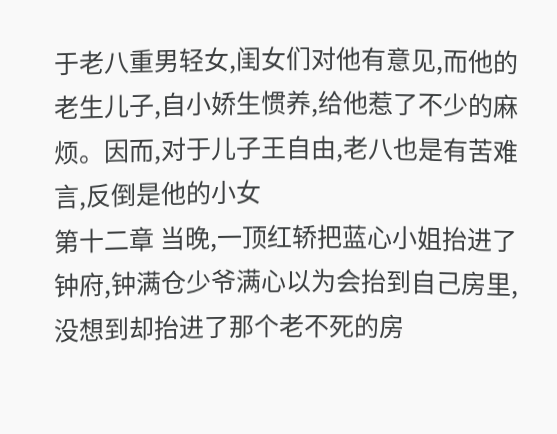于老八重男轻女,闺女们对他有意见,而他的老生儿子,自小娇生惯养,给他惹了不少的麻烦。因而,对于儿子王自由,老八也是有苦难言,反倒是他的小女
第十二章 当晚,一顶红轿把蓝心小姐抬进了钟府,钟满仓少爷满心以为会抬到自己房里,没想到却抬进了那个老不死的房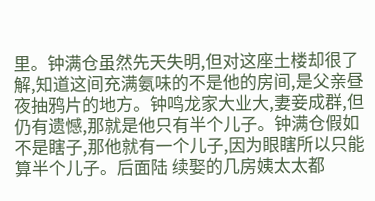里。钟满仓虽然先天失明,但对这座土楼却很了解,知道这间充满氨味的不是他的房间,是父亲昼夜抽鸦片的地方。钟鸣龙家大业大,妻妾成群,但仍有遗憾,那就是他只有半个儿子。钟满仓假如不是瞎子,那他就有一个儿子,因为眼瞎所以只能算半个儿子。后面陆 续娶的几房姨太太都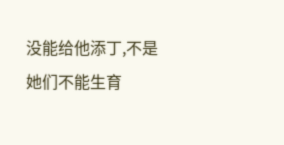没能给他添丁,不是她们不能生育